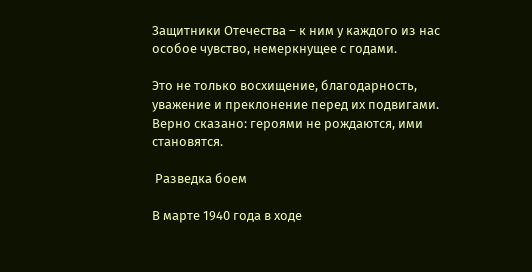Защитники Отечества – к ним у каждого из нас особое чувство, немеркнущее с годами.

Это не только восхищение, благодарность, уважение и преклонение перед их подвигами. Верно сказано: героями не рождаются, ими становятся.

 Разведка боем

В марте 1940 года в ходе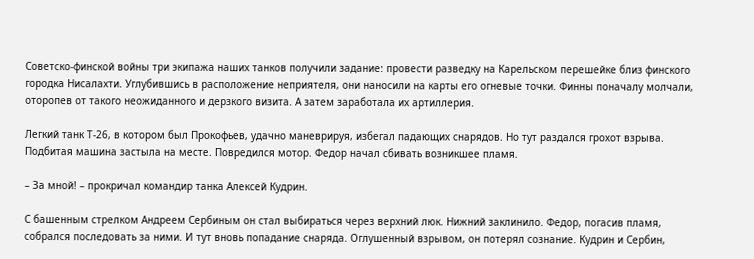Советско-финской войны три экипажа наших танков получили задание: провести разведку на Карельском перешейке близ финского городка Нисалахти. Углубившись в расположение неприятеля, они наносили на карты его огневые точки. Финны поначалу молчали, оторопев от такого неожиданного и дерзкого визита. А затем заработала их артиллерия.

Легкий танк Т-26, в котором был Прокофьев, удачно маневрируя, избегал падающих снарядов. Но тут раздался грохот взрыва. Подбитая машина застыла на месте. Повредился мотор. Федор начал сбивать возникшее пламя.

– За мной! – прокричал командир танка Алексей Кудрин.

С башенным стрелком Андреем Сербиным он стал выбираться через верхний люк. Нижний заклинило. Федор, погасив пламя, собрался последовать за ними. И тут вновь попадание снаряда. Оглушенный взрывом, он потерял сознание. Кудрин и Сербин,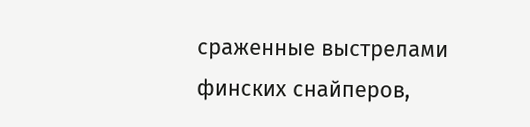сраженные выстрелами финских снайперов,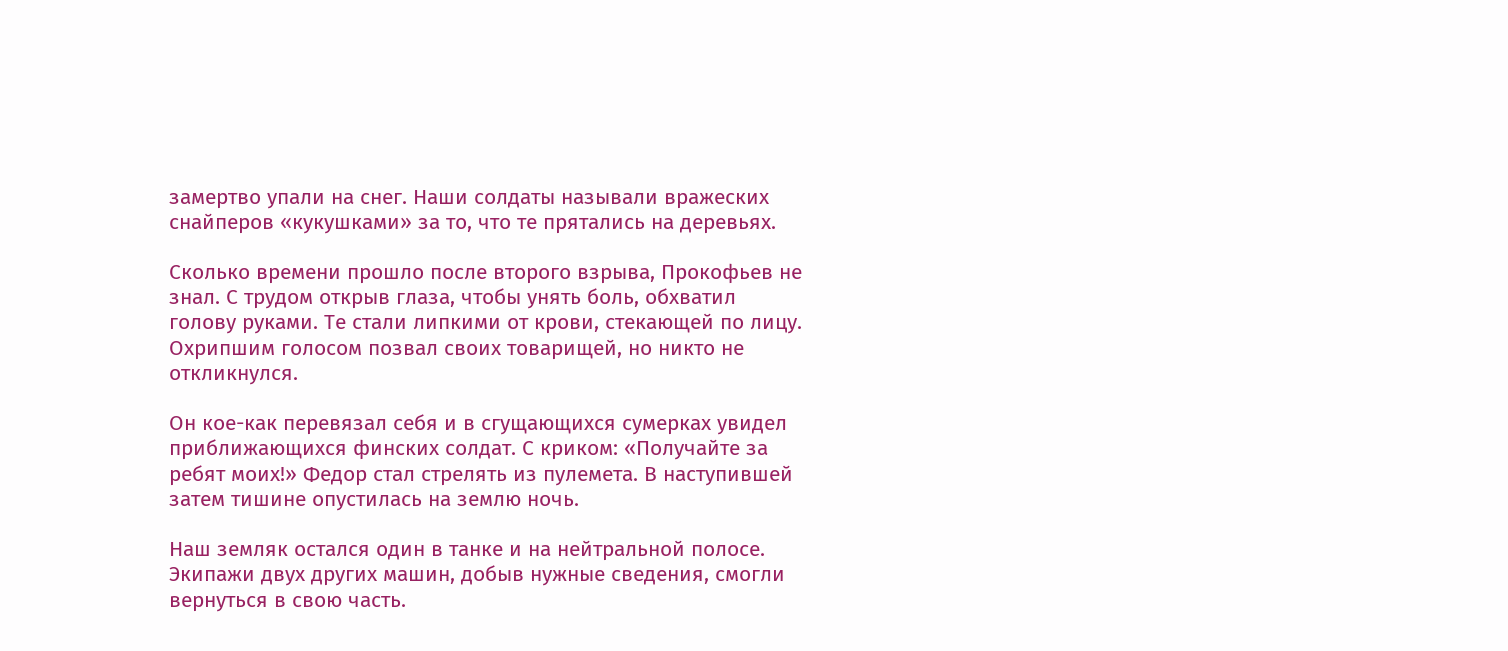замертво упали на снег. Наши солдаты называли вражеских снайперов «кукушками» за то, что те прятались на деревьях.

Сколько времени прошло после второго взрыва, Прокофьев не знал. С трудом открыв глаза, чтобы унять боль, обхватил голову руками. Те стали липкими от крови, стекающей по лицу. Охрипшим голосом позвал своих товарищей, но никто не откликнулся.

Он кое-как перевязал себя и в сгущающихся сумерках увидел приближающихся финских солдат. С криком: «Получайте за ребят моих!» Федор стал стрелять из пулемета. В наступившей затем тишине опустилась на землю ночь.

Наш земляк остался один в танке и на нейтральной полосе. Экипажи двух других машин, добыв нужные сведения, смогли вернуться в свою часть.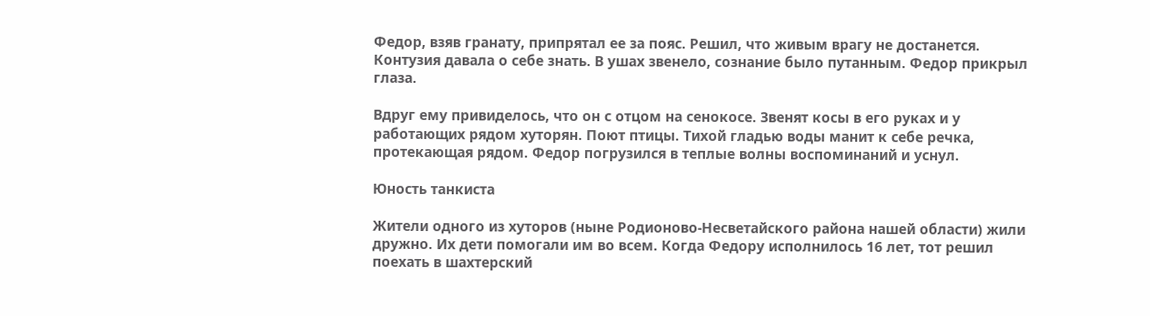Федор, взяв гранату, припрятал ее за пояс. Решил, что живым врагу не достанется. Контузия давала о себе знать. В ушах звенело, сознание было путанным. Федор прикрыл глаза.

Вдруг ему привиделось, что он с отцом на сенокосе. Звенят косы в его руках и у работающих рядом хуторян. Поют птицы. Тихой гладью воды манит к себе речка, протекающая рядом. Федор погрузился в теплые волны воспоминаний и уснул.

Юность танкиста

Жители одного из хуторов (ныне Родионово-Несветайского района нашей области) жили дружно. Их дети помогали им во всем. Когда Федору исполнилось 16 лет, тот решил поехать в шахтерский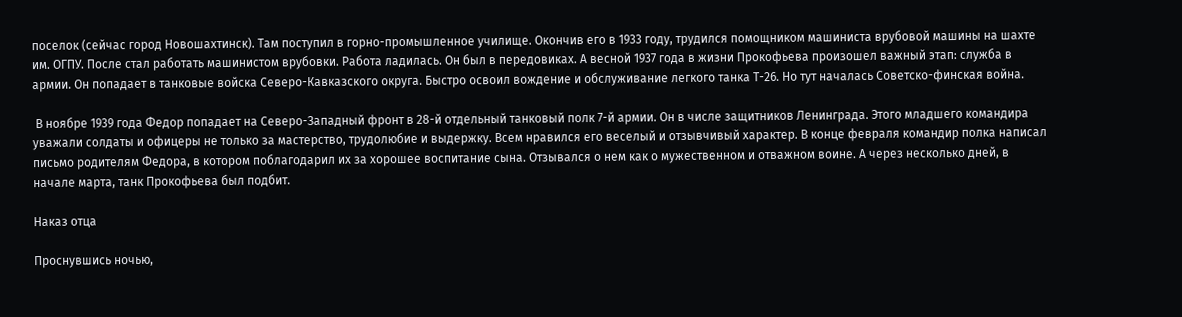поселок (сейчас город Новошахтинск). Там поступил в горно-промышленное училище. Окончив его в 1933 году, трудился помощником машиниста врубовой машины на шахте им. ОГПУ. После стал работать машинистом врубовки. Работа ладилась. Он был в передовиках. А весной 1937 года в жизни Прокофьева произошел важный этап: служба в армии. Он попадает в танковые войска Северо-Кавказского округа. Быстро освоил вождение и обслуживание легкого танка Т-26. Но тут началась Советско-финская война.

 В ноябре 1939 года Федор попадает на Северо-Западный фронт в 28-й отдельный танковый полк 7-й армии. Он в числе защитников Ленинграда. Этого младшего командира уважали солдаты и офицеры не только за мастерство, трудолюбие и выдержку. Всем нравился его веселый и отзывчивый характер. В конце февраля командир полка написал письмо родителям Федора, в котором поблагодарил их за хорошее воспитание сына. Отзывался о нем как о мужественном и отважном воине. А через несколько дней, в начале марта, танк Прокофьева был подбит.

Наказ отца

Проснувшись ночью,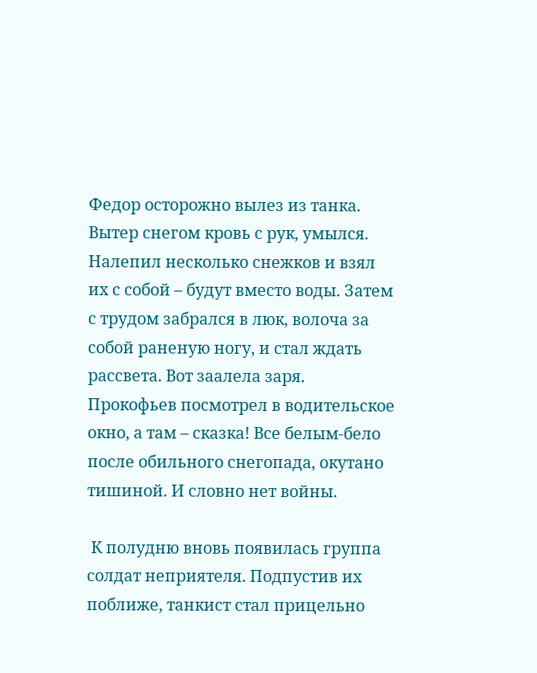Федор осторожно вылез из танка. Вытер снегом кровь с рук, умылся. Налепил несколько снежков и взял их с собой – будут вместо воды. Затем с трудом забрался в люк, волоча за собой раненую ногу, и стал ждать рассвета. Вот заалела заря. Прокофьев посмотрел в водительское окно, а там – сказка! Все белым-бело после обильного снегопада, окутано тишиной. И словно нет войны.

 К полудню вновь появилась группа солдат неприятеля. Подпустив их поближе, танкист стал прицельно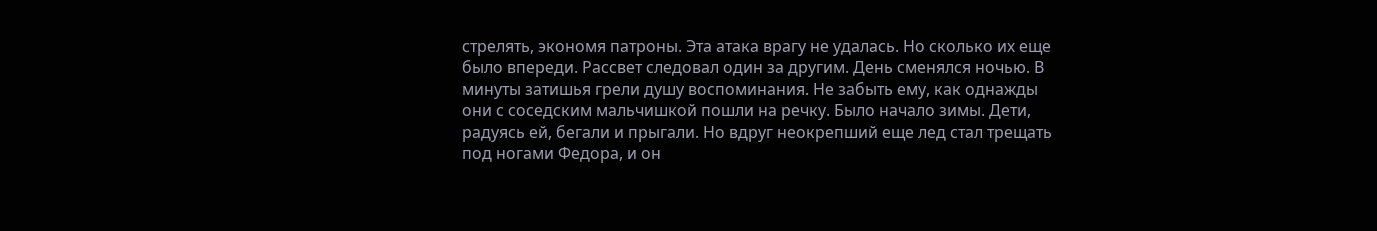стрелять, экономя патроны. Эта атака врагу не удалась. Но сколько их еще было впереди. Рассвет следовал один за другим. День сменялся ночью. В минуты затишья грели душу воспоминания. Не забыть ему, как однажды они с соседским мальчишкой пошли на речку. Было начало зимы. Дети, радуясь ей, бегали и прыгали. Но вдруг неокрепший еще лед стал трещать под ногами Федора, и он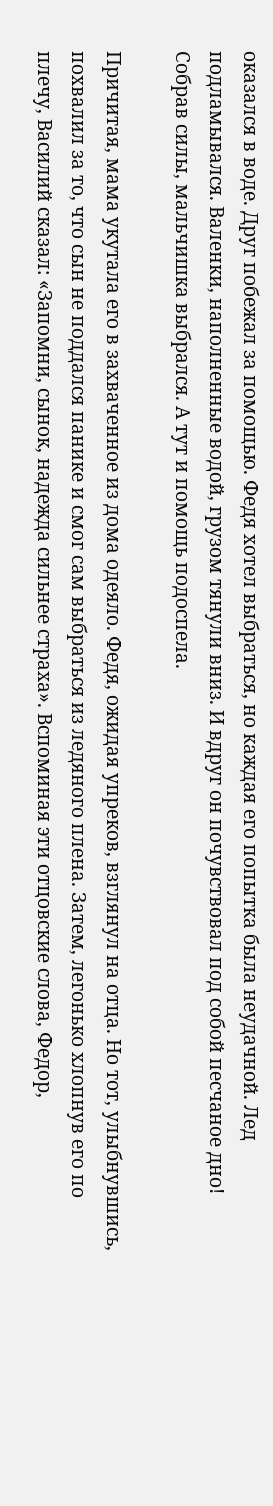оказался в воде. Друг побежал за помощью. Федя хотел выбраться, но каждая его попытка была неудачной. Лед подламывался. Валенки, наполненные водой, грузом тянули вниз. И вдруг он почувствовал под собой песчаное дно! Собрав силы, мальчишка выбрался. А тут и помощь подоспела.

Причитая, мама укутала его в захваченное из дома одеяло. Федя, ожидая упреков, взглянул на отца. Но тот, улыбнувшись, похвалил за то, что сын не поддался панике и смог сам выбраться из ледяного плена. Затем, легонько хлопнув его по плечу, Василий сказал: «Запомни, сынок, надежда сильнее страха». Вспоминая эти отцовские слова, Федор,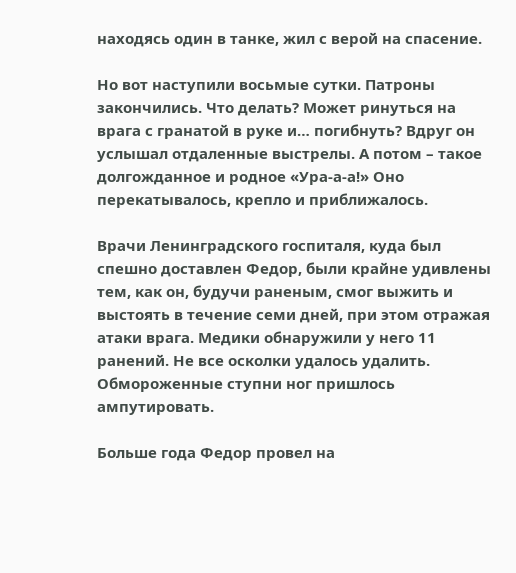находясь один в танке, жил с верой на спасение.

Но вот наступили восьмые сутки. Патроны закончились. Что делать? Может ринуться на врага с гранатой в руке и… погибнуть? Вдруг он услышал отдаленные выстрелы. А потом – такое долгожданное и родное «Ура-а-а!» Оно перекатывалось, крепло и приближалось.

Врачи Ленинградского госпиталя, куда был спешно доставлен Федор, были крайне удивлены тем, как он, будучи раненым, смог выжить и выстоять в течение семи дней, при этом отражая атаки врага. Медики обнаружили у него 11 ранений. Не все осколки удалось удалить. Обмороженные ступни ног пришлось ампутировать.

Больше года Федор провел на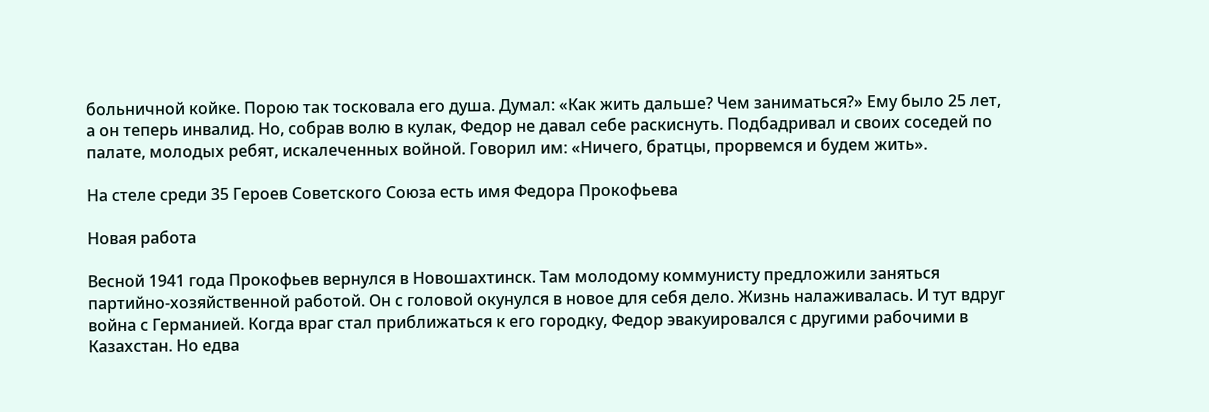больничной койке. Порою так тосковала его душа. Думал: «Как жить дальше? Чем заниматься?» Ему было 25 лет, а он теперь инвалид. Но, собрав волю в кулак, Федор не давал себе раскиснуть. Подбадривал и своих соседей по палате, молодых ребят, искалеченных войной. Говорил им: «Ничего, братцы, прорвемся и будем жить».

На стеле среди 35 Героев Советского Союза есть имя Федора Прокофьева

Новая работа

Весной 1941 года Прокофьев вернулся в Новошахтинск. Там молодому коммунисту предложили заняться партийно-хозяйственной работой. Он с головой окунулся в новое для себя дело. Жизнь налаживалась. И тут вдруг война с Германией. Когда враг стал приближаться к его городку, Федор эвакуировался с другими рабочими в Казахстан. Но едва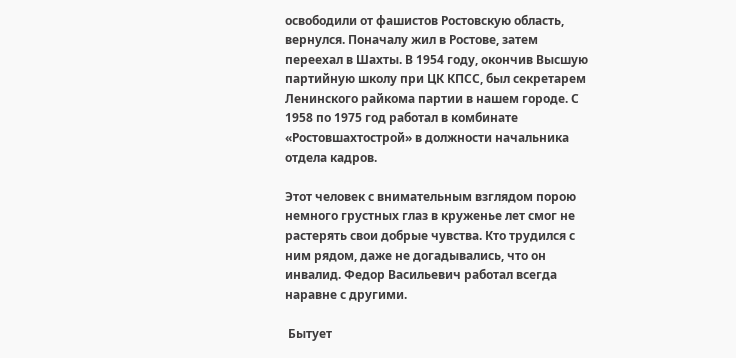освободили от фашистов Ростовскую область, вернулся. Поначалу жил в Ростове, затем переехал в Шахты. В 1954 году, окончив Высшую партийную школу при ЦК КПСС, был секретарем Ленинского райкома партии в нашем городе. С 1958 по 1975 год работал в комбинате «Ростовшахтострой» в должности начальника отдела кадров.

Этот человек с внимательным взглядом порою немного грустных глаз в круженье лет смог не растерять свои добрые чувства. Кто трудился с ним рядом, даже не догадывались, что он инвалид. Федор Васильевич работал всегда наравне с другими.

 Бытует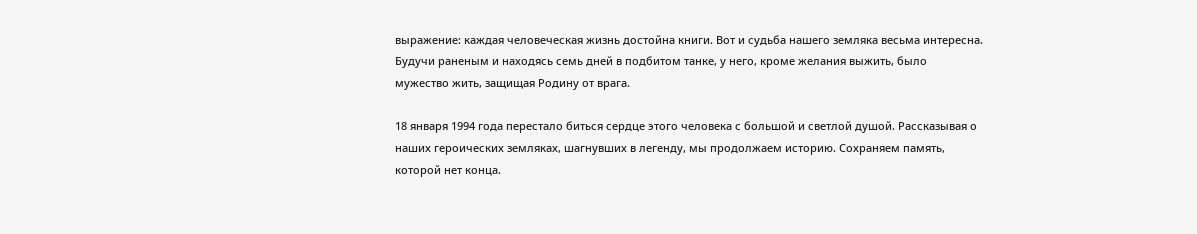выражение: каждая человеческая жизнь достойна книги. Вот и судьба нашего земляка весьма интересна. Будучи раненым и находясь семь дней в подбитом танке, у него, кроме желания выжить, было мужество жить, защищая Родину от врага.

18 января 1994 года перестало биться сердце этого человека с большой и светлой душой. Рассказывая о наших героических земляках, шагнувших в легенду, мы продолжаем историю. Сохраняем память, которой нет конца.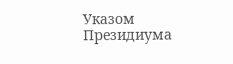Указом  Президиума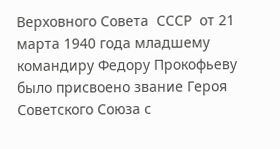Верховного Совета  СССР  от 21 марта 1940 года младшему командиру Федору Прокофьеву было присвоено звание Героя  Советского Союза с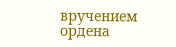вручением  ордена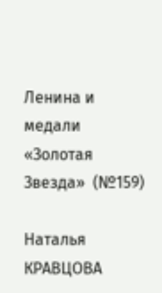Ленина и медали «Золотая  Звезда»  (№159)

Наталья КРАВЦОВА